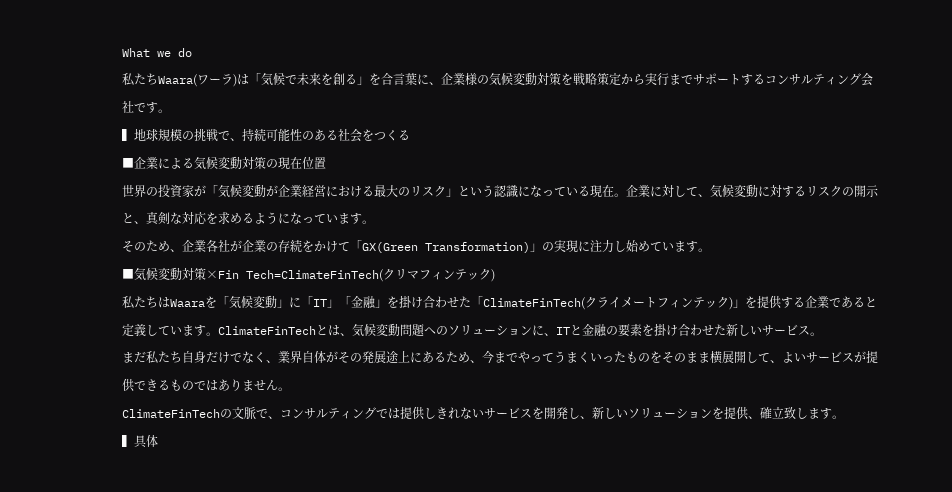What we do
私たちWaara(ワーラ)は「気候で未来を創る」を合言葉に、企業様の気候変動対策を戦略策定から実行までサポートするコンサルティング会社です。
▍地球規模の挑戦で、持続可能性のある社会をつくる
■企業による気候変動対策の現在位置
世界の投資家が「気候変動が企業経営における最大のリスク」という認識になっている現在。企業に対して、気候変動に対するリスクの開示と、真剣な対応を求めるようになっています。
そのため、企業各社が企業の存続をかけて「GX(Green Transformation)」の実現に注力し始めています。
■気候変動対策×Fin Tech=ClimateFinTech(クリマフィンテック)
私たちはWaaraを「気候変動」に「IT」「金融」を掛け合わせた「ClimateFinTech(クライメートフィンテック)」を提供する企業であると定義しています。ClimateFinTechとは、気候変動問題へのソリューションに、ITと金融の要素を掛け合わせた新しいサービス。
まだ私たち自身だけでなく、業界自体がその発展途上にあるため、今までやってうまくいったものをそのまま横展開して、よいサービスが提供できるものではありません。
ClimateFinTechの文脈で、コンサルティングでは提供しきれないサービスを開発し、新しいソリューションを提供、確立致します。
▍具体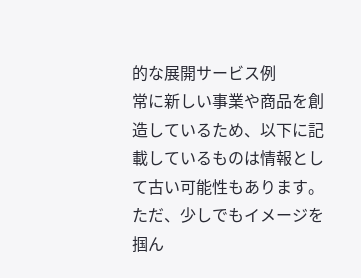的な展開サービス例
常に新しい事業や商品を創造しているため、以下に記載しているものは情報として古い可能性もあります。ただ、少しでもイメージを掴ん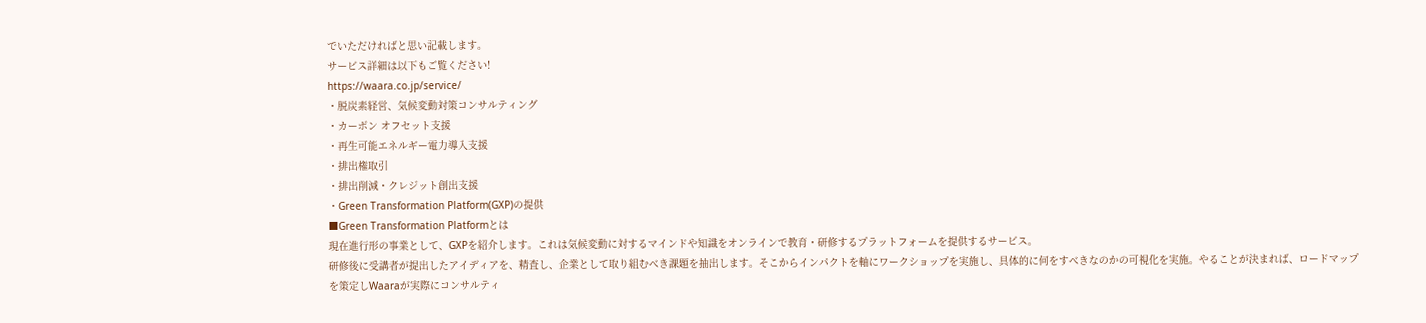でいただければと思い記載します。
サービス詳細は以下もご覧ください!
https://waara.co.jp/service/
・脱炭素経営、気候変動対策コンサルティング
・カーボン オフセット支援
・再生可能エネルギー電力導入支援
・排出権取引
・排出削減・クレジット創出支援
・Green Transformation Platform(GXP)の提供
■Green Transformation Platformとは
現在進行形の事業として、GXPを紹介します。これは気候変動に対するマインドや知識をオンラインで教育・研修するプラットフォームを提供するサービス。
研修後に受講者が提出したアイディアを、精査し、企業として取り組むべき課題を抽出します。そこからインパクトを軸にワークショップを実施し、具体的に何をすべきなのかの可視化を実施。やることが決まれば、ロードマップを策定しWaaraが実際にコンサルティ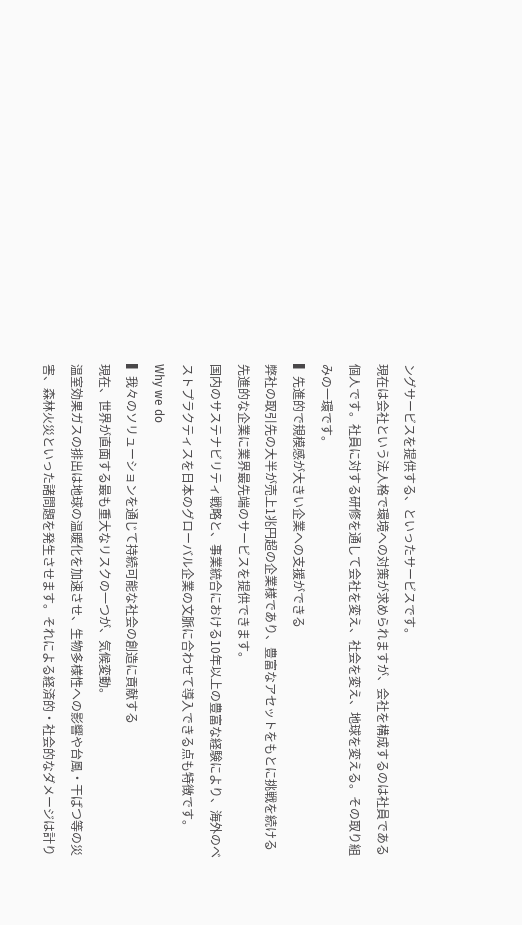ングサービスを提供する、といったサービスです。
現在は会社という法人格で環境への対策が求められますが、会社を構成するのは社員である個人です。社員に対する研修を通して会社を変え、社会を変え、地球を変える。その取り組みの一環です。
▍先進的で規模感が大きい企業への支援ができる
弊社の取引先の大半が売上1兆円超の企業様であり、豊富なアセットをもとに挑戦を続ける先進的な企業に業界最先端のサービスを提供できます。
国内のサステナビリティ戦略と、事業統合における10年以上の豊富な経験により、海外のベストプラクティスを日本のグローバル企業の文脈に合わせて導入できる点も特徴です。
Why we do
▍我々のソリューションを通じて持続可能な社会の創造に貢献する
現在、世界が直面する最も重大なリスクの一つが、気候変動。
温室効果ガスの排出は地球の温暖化を加速させ、生物多様性への影響や台風・干ばつ等の災害、森林火災といった諸問題を発生させます。それによる経済的・社会的なダメージは計り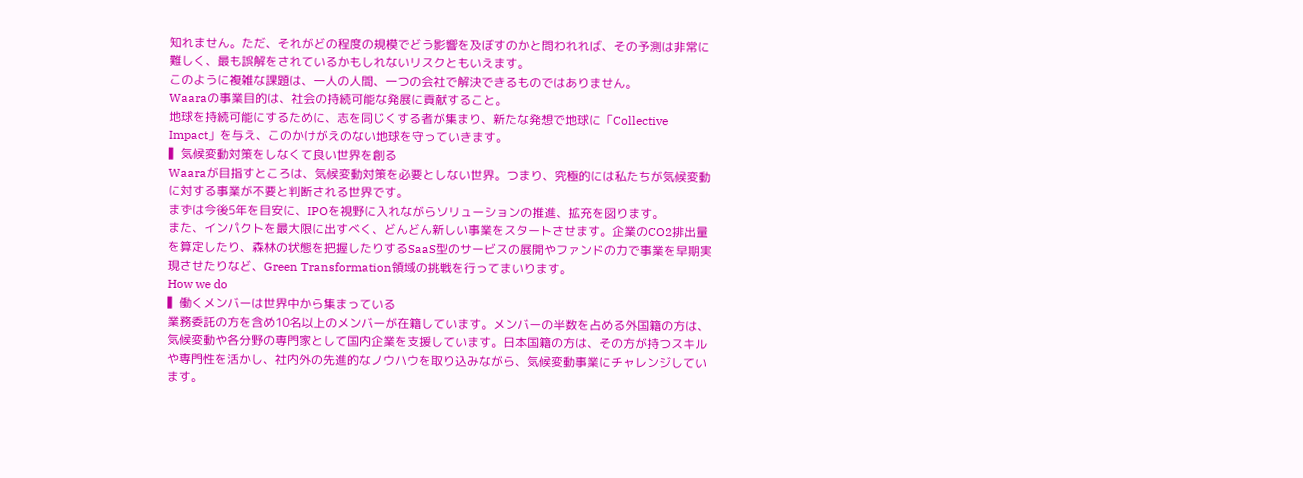知れません。ただ、それがどの程度の規模でどう影響を及ぼすのかと問われれば、その予測は非常に難しく、最も誤解をされているかもしれないリスクともいえます。
このように複雑な課題は、一人の人間、一つの会社で解決できるものではありません。
Waaraの事業目的は、社会の持続可能な発展に貢献すること。
地球を持続可能にするために、志を同じくする者が集まり、新たな発想で地球に「Collective Impact」を与え、このかけがえのない地球を守っていきます。
▍気候変動対策をしなくて良い世界を創る
Waaraが目指すところは、気候変動対策を必要としない世界。つまり、究極的には私たちが気候変動に対する事業が不要と判断される世界です。
まずは今後5年を目安に、IPOを視野に入れながらソリューションの推進、拡充を図ります。
また、インパクトを最大限に出すべく、どんどん新しい事業をスタートさせます。企業のCO2排出量を算定したり、森林の状態を把握したりするSaaS型のサービスの展開やファンドの力で事業を早期実現させたりなど、Green Transformation領域の挑戦を行ってまいります。
How we do
▍働くメンバーは世界中から集まっている
業務委託の方を含め10名以上のメンバーが在籍しています。メンバーの半数を占める外国籍の方は、気候変動や各分野の専門家として国内企業を支援しています。日本国籍の方は、その方が持つスキルや専門性を活かし、社内外の先進的なノウハウを取り込みながら、気候変動事業にチャレンジしています。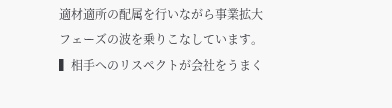適材適所の配属を行いながら事業拡大フェーズの波を乗りこなしています。
▍相手へのリスペクトが会社をうまく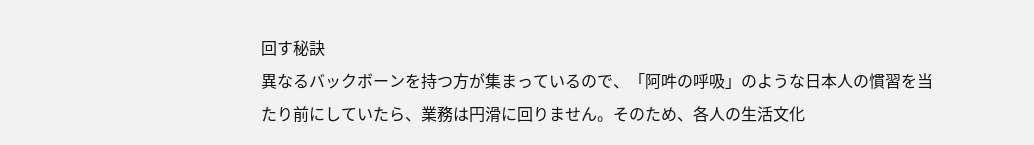回す秘訣
異なるバックボーンを持つ方が集まっているので、「阿吽の呼吸」のような日本人の慣習を当たり前にしていたら、業務は円滑に回りません。そのため、各人の生活文化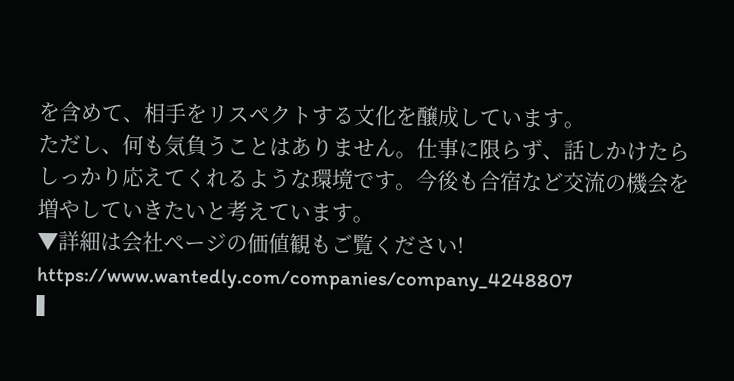を含めて、相手をリスペクトする文化を醸成しています。
ただし、何も気負うことはありません。仕事に限らず、話しかけたらしっかり応えてくれるような環境です。今後も合宿など交流の機会を増やしていきたいと考えています。
▼詳細は会社ページの価値観もご覧ください!
https://www.wantedly.com/companies/company_4248807
▍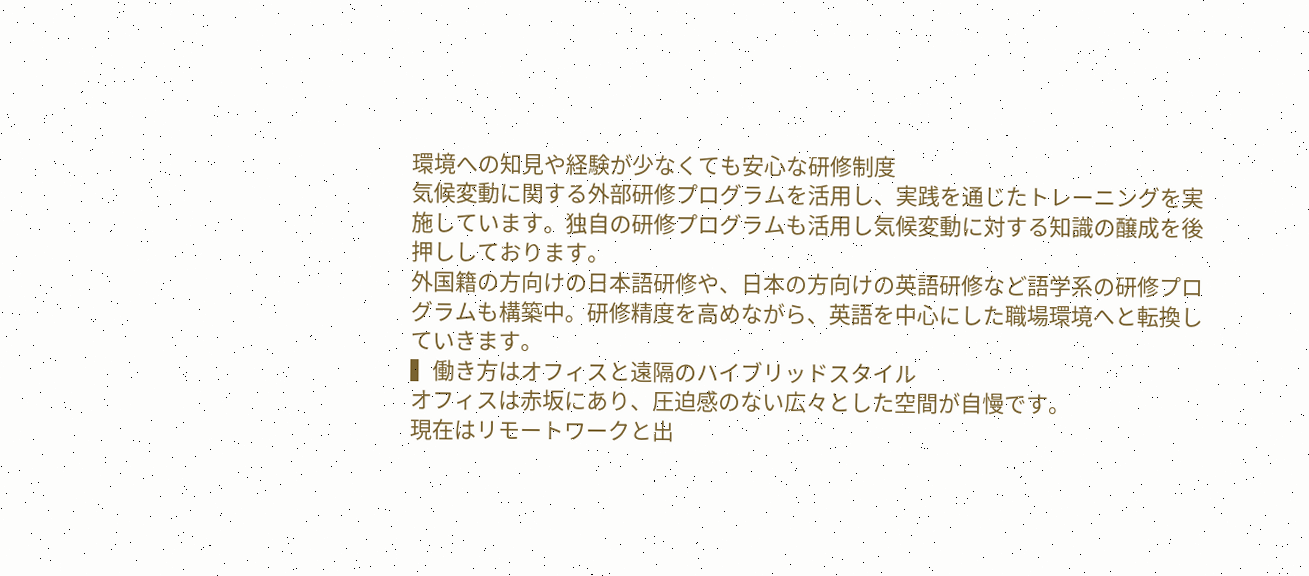環境への知見や経験が少なくても安心な研修制度
気候変動に関する外部研修プログラムを活用し、実践を通じたトレーニングを実施しています。独自の研修プログラムも活用し気候変動に対する知識の醸成を後押ししております。
外国籍の方向けの日本語研修や、日本の方向けの英語研修など語学系の研修プログラムも構築中。研修精度を高めながら、英語を中心にした職場環境へと転換していきます。
▍働き方はオフィスと遠隔のハイブリッドスタイル
オフィスは赤坂にあり、圧迫感のない広々とした空間が自慢です。
現在はリモートワークと出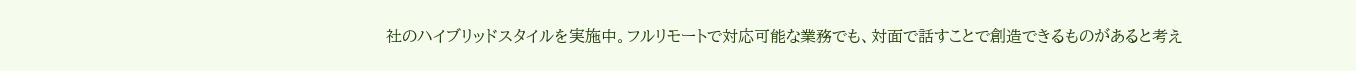社のハイブリッドスタイルを実施中。フルリモートで対応可能な業務でも、対面で話すことで創造できるものがあると考え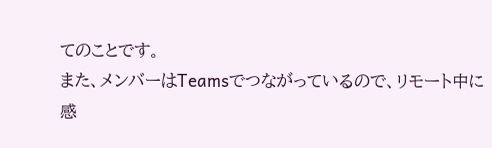てのことです。
また、メンバーはTeamsでつながっているので、リモート中に感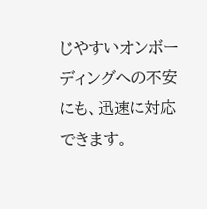じやすいオンボーディングへの不安にも、迅速に対応できます。